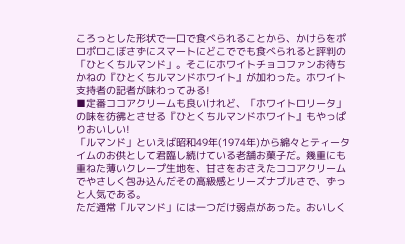ころっとした形状で一口で食べられることから、かけらをポロポロこぼさずにスマートにどこででも食べられると評判の「ひとくちルマンド」。そこにホワイトチョコファンお待ちかねの『ひとくちルマンドホワイト』が加わった。ホワイト支持者の記者が味わってみる!
■定番ココアクリームも良いけれど、「ホワイトロリータ」の味を彷彿とさせる『ひとくちルマンドホワイト』もやっぱりおいしい!
「ルマンド」といえば昭和49年(1974年)から綿々とティータイムのお供として君臨し続けている老舗お菓子だ。幾重にも重ねた薄いクレープ生地を、甘さをおさえたココアクリームでやさしく包み込んだその高級感とリーズナブルさで、ずっと人気である。
ただ通常「ルマンド」には一つだけ弱点があった。おいしく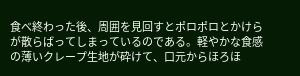食べ終わった後、周囲を見回すとポロポロとかけらが散らばってしまっているのである。軽やかな食感の薄いクレープ生地が砕けて、口元からほろほ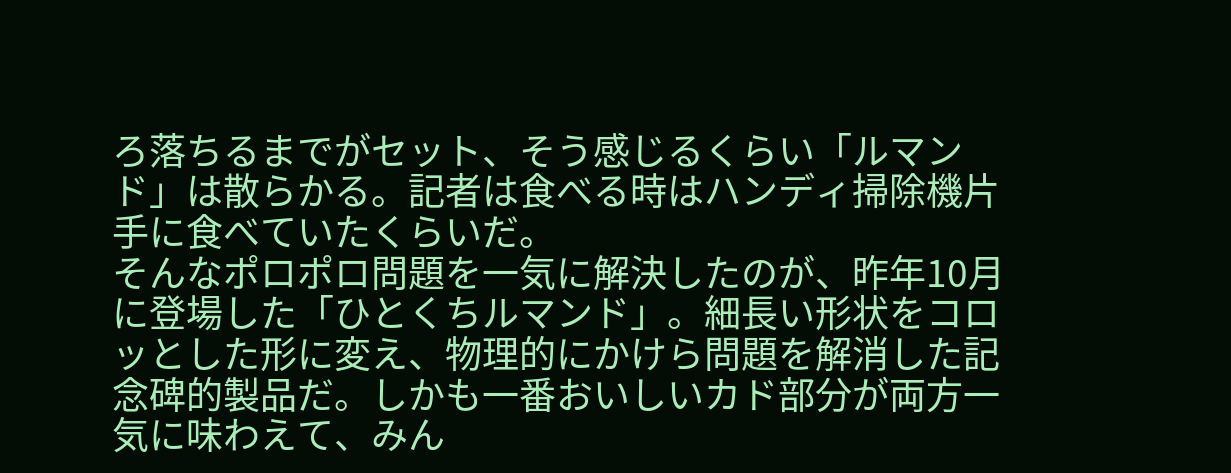ろ落ちるまでがセット、そう感じるくらい「ルマンド」は散らかる。記者は食べる時はハンディ掃除機片手に食べていたくらいだ。
そんなポロポロ問題を一気に解決したのが、昨年10月に登場した「ひとくちルマンド」。細長い形状をコロッとした形に変え、物理的にかけら問題を解消した記念碑的製品だ。しかも一番おいしいカド部分が両方一気に味わえて、みん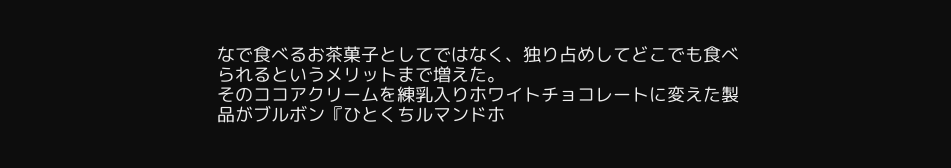なで食べるお茶菓子としてではなく、独り占めしてどこでも食べられるというメリットまで増えた。
そのココアクリームを練乳入りホワイトチョコレートに変えた製品がブルボン『ひとくちルマンドホ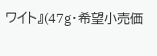ワイト』(47g・希望小売価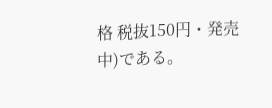格 税抜150円・発売中)である。